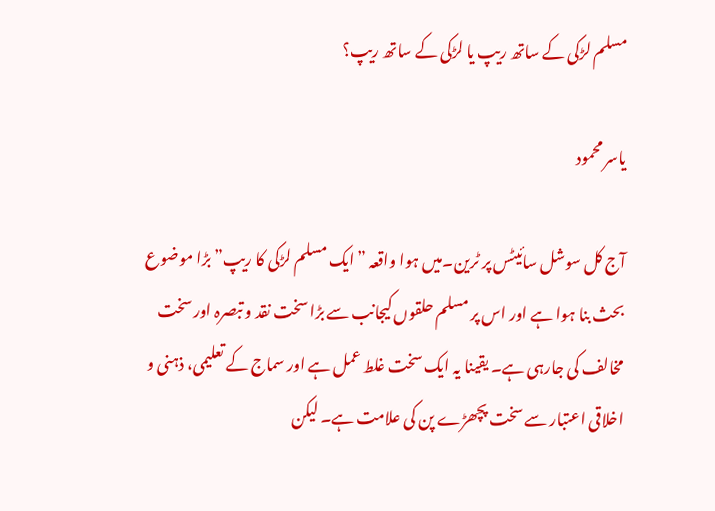مسلم لڑکی کے ساتھ ریپ یا لڑکی کے ساتھ ریپ؟

یاسر محمود

آج کل سوشل سائیٹس پر ٹرین۔میں ہوا واقعہ ”ایک مسلم لڑکی کا ریپ” بڑا موضوع  بحث بنا ہوا ہے اور اس پر مسلم حلقوں کیجانب سے بڑا سخت نقد و تبصرہ اور سخت مخالف کی جارہی ہے۔ یقینا یہ ایک سخت غلط عمل ہے اور سماج کے تعلیمی، ذہنی و اخلاقی اعتبار سے سخت پچھڑے پن کی علامت ہے۔ لیکن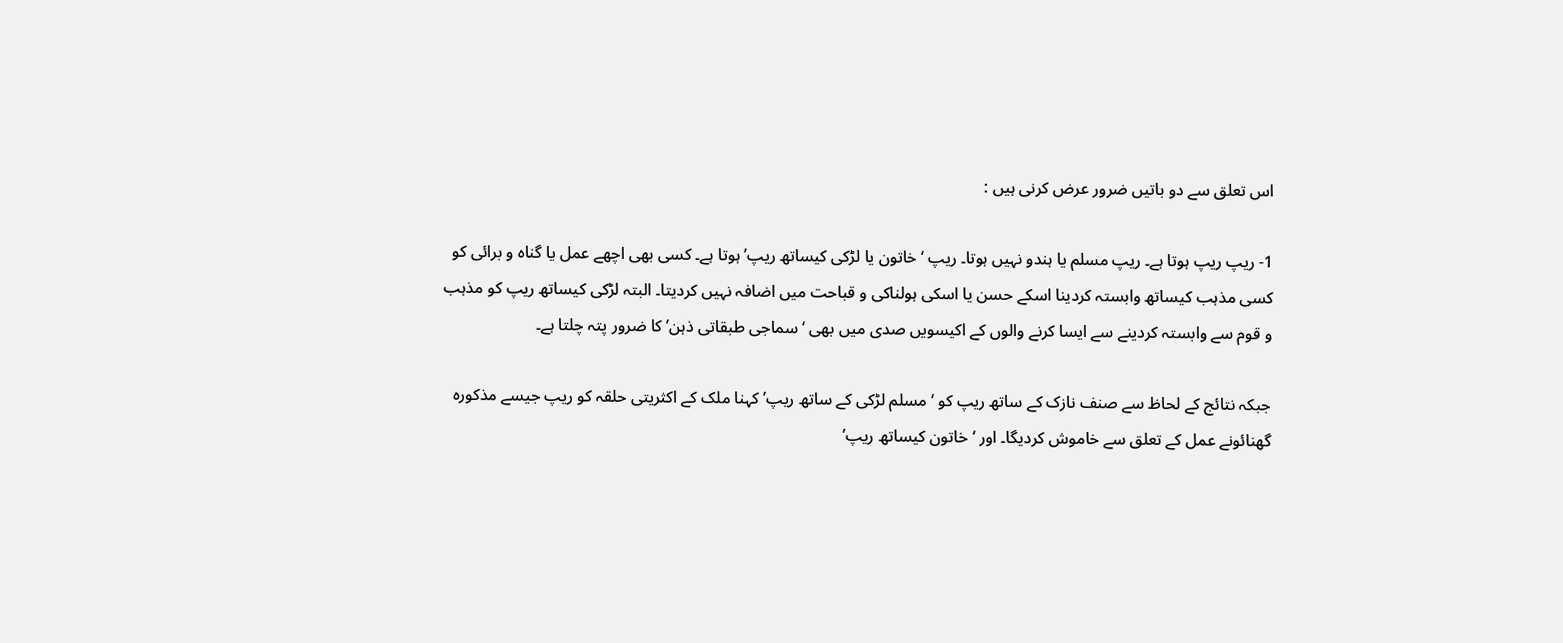اس تعلق سے دو باتیں ضرور عرض کرنی ہیں :

1- ریپ ریپ ہوتا ہے۔ ریپ مسلم یا ہندو نہیں ہوتا۔ ریپ ‘خاتون یا لڑکی کیساتھ ریپ’ ہوتا ہے۔ کسی بھی اچھے عمل یا گناہ و برائی کو کسی مذہب کیساتھ وابستہ کردینا اسکے حسن یا اسکی ہولناکی و قباحت میں اضافہ نہیں کردیتا۔ البتہ لڑکی کیساتھ ریپ کو مذہب و قوم سے وابستہ کردینے سے ایسا کرنے والوں کے اکیسویں صدی میں بھی ‘سماجی طبقاتی ذہن’ کا ضرور پتہ چلتا ہے۔

جبکہ نتائج کے لحاظ سے صنف نازک کے ساتھ ریپ کو ‘مسلم لڑکی کے ساتھ ریپ’ کہنا ملک کے اکثریتی حلقہ کو ریپ جیسے مذکورہ گھنائونے عمل کے تعلق سے خاموش کردیگا۔ اور ‘خاتون کیساتھ ریپ’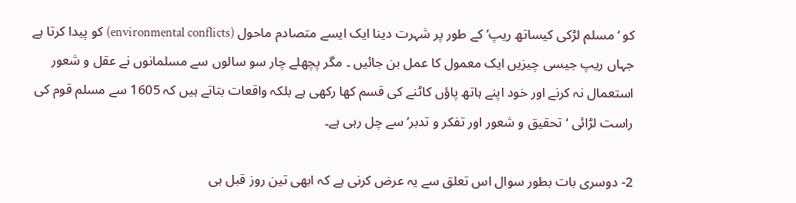کو ‘مسلم لڑکی کیساتھ ریپ’ کے طور پر شہرت دینا ایک ایسے متصادم ماحول (environmental conflicts) کو پیدا کرتا ہے جہاں ریپ جیسی چیزیں ایک معمول کا عمل بن جائیں ۔ مگر پچھلے چار سو سالوں سے مسلمانوں نے عقل و شعور استعمال نہ کرنے اور خود اپنے ہاتھ پاؤں کاٹنے کی قسم کھا رکھی ہے بلکہ واقعات بتاتے ہیں کہ 1605 سے مسلم قوم کی راست لڑائی ‘تحقیق و شعور اور تفکر و تدبر’ سے چل رہی ہے۔

2- دوسری بات بطور سوال اس تعلق سے یہ عرض کرنی ہے کہ ابھی تین روز قبل ہی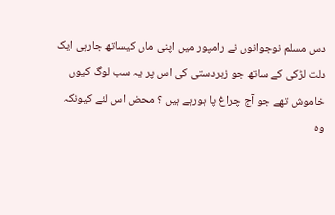دس مسلم نوجوانوں نے رامپور میں اپنی ماں کیساتھ جارہی ایک دلت لڑکی کے ساتھ جو زبردستی کی اس پر یہ سب لوگ کیوں خاموش تھے جو آج چراغ پا ہورہے ہیں ؟ محض اس لئے کیونکہ وہ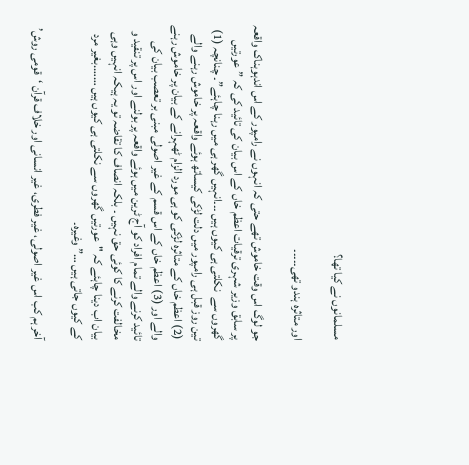مسلمانوں نے کیا تھا؟

اور متاثرہ ہندو تھی۔۔۔۔۔

جو لوگ اس وقت خاموش تھے حتی کہ انہوں نے رامپور کے اس اندہوہناک واقعہ پر سابق وزیر شہری ترقیات اعظم خاں کے اس بیان کی تائید کی کہ ”عورتیں گھروں سے  نکلتی ہی کیوں ہیں ۔۔۔انہیں گھر ہی میں رہنا چاہئے”۔ چنانچہ (1) تین روز قبل ہی رامپور میں دلت لڑکی کیساتھ ہوئے واقعہ پر خاموش رہنے والے (2) اعظم خاں کے متاثرہ لڑکی کو ہی مورد الزام ٹھہرانے کے بیان پر خاموش رہنے والے اور (3) اعظم خاں کے اس قسم کے غیر اصولی مبنی بر تعصب بیان کی تائید کرنے والے تمام افراد کو آج ٹرین میں ہوئے واقعہ پر بولنے اور اس پر تنقید و مخالفت کرنے کا کوئی حق نہیں ۔ بلکہ انصاف کا تقاضہ تو یہ ہیکہ انہیں وہی بیان اب دینا چاہئے کہ "عورتیں گھروں سے نکلتی ہی کیوں ہیں …….بغیر مرد کے کیوں جاتی ہیں …” وغیرہ۔

آخر ہم کب اس غیر اصولی، غیر فطری، غیر انسانی اور خلاف قرآن ‘قومی روش’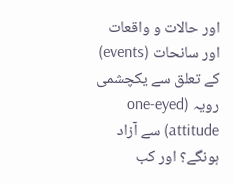اور حالات و واقعات اور سانحات (events) کے تعلق سے یکچشمی رویہ (one-eyed attitude) سے آزاد ہونگے؟ اور کب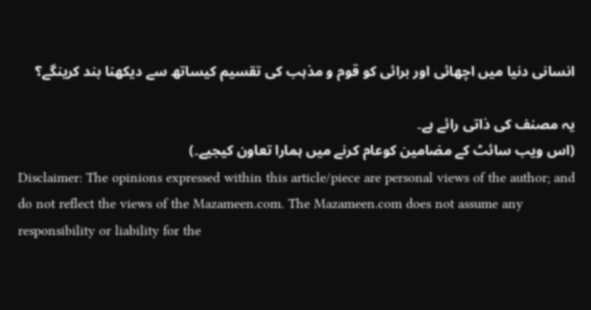انسانی دنیا میں اچھائی اور برائی کو قوم و مذہب کی تقسیم کیساتھ سے دیکھنا بند کرینگے؟

یہ مصنف کی ذاتی رائے ہے۔
(اس ویب سائٹ کے مضامین کوعام کرنے میں ہمارا تعاون کیجیے۔)
Disclaimer: The opinions expressed within this article/piece are personal views of the author; and do not reflect the views of the Mazameen.com. The Mazameen.com does not assume any responsibility or liability for the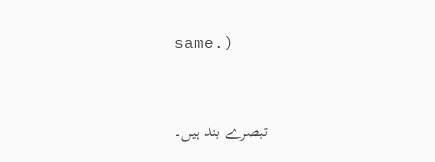same.)


تبصرے بند ہیں۔